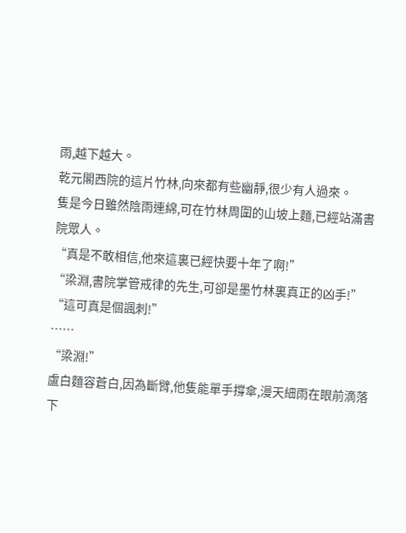雨,越下越大。
乾元閣西院的這片竹林,向來都有些幽靜,很少有人過來。
隻是今日雖然陰雨連綿,可在竹林周圍的山坡上麵,已經站滿書院眾人。
“真是不敢相信,他來這裏已經快要十年了啊!”
“梁淵,書院掌管戒律的先生,可卻是墨竹林裏真正的凶手!”
“這可真是個諷刺!”
……
“梁淵!”
盧白麵容蒼白,因為斷臂,他隻能單手撐傘,漫天細雨在眼前滴落下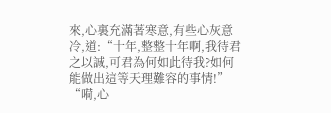來,心裏充滿著寒意,有些心灰意冷,道:“十年,整整十年啊,我待君之以誠,可君為何如此待我?如何能做出這等天理難容的事情!”
“嗬,心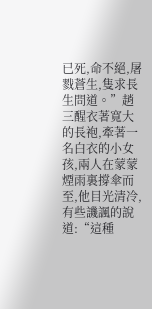已死,命不絕,屠戮蒼生,隻求長生問道。”趙三醒衣著寬大的長袍,牽著一名白衣的小女孩,兩人在蒙蒙煙雨裏撐傘而至,他目光清冷,有些譏諷的說道:“這種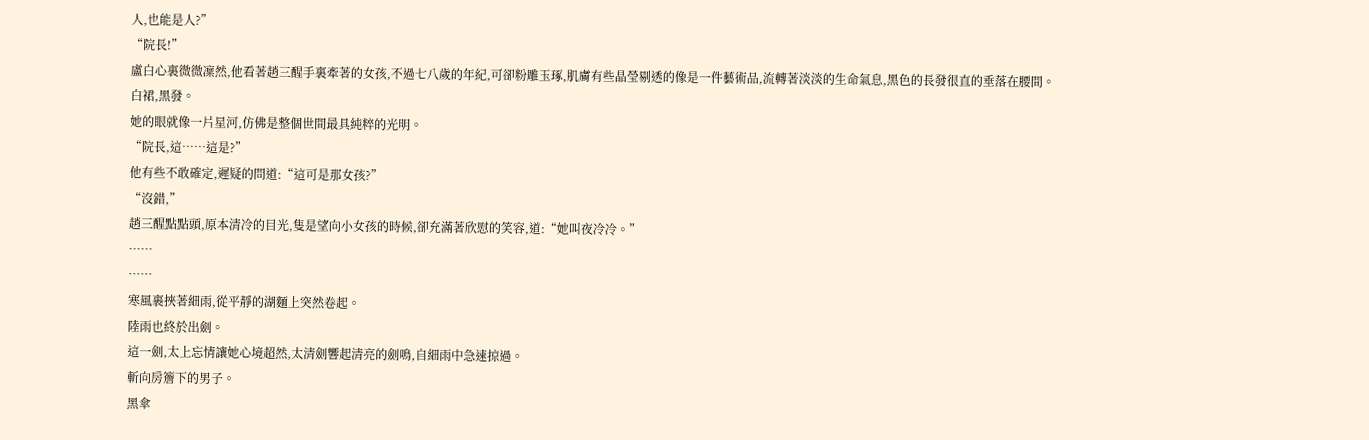人,也能是人?”
“院長!”
盧白心裏微微凜然,他看著趙三醒手裏牽著的女孩,不過七八歲的年紀,可卻粉雕玉琢,肌膚有些晶瑩剔透的像是一件藝術品,流轉著淡淡的生命氣息,黑色的長發很直的垂落在腰間。
白裙,黑發。
她的眼就像一片星河,仿佛是整個世間最具純粹的光明。
“院長,這……這是?”
他有些不敢確定,遲疑的問道:“這可是那女孩?”
“沒錯,”
趙三醒點點頭,原本清冷的目光,隻是望向小女孩的時候,卻充滿著欣慰的笑容,道:“她叫夜冷冷。”
……
……
寒風裹挾著細雨,從平靜的湖麵上突然卷起。
陸雨也終於出劍。
這一劍,太上忘情讓她心境超然,太清劍響起清亮的劍鳴,自細雨中急速掠過。
斬向房簷下的男子。
黑傘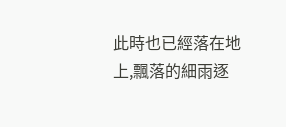此時也已經落在地上,飄落的細雨逐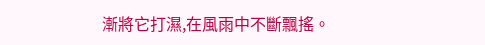漸將它打濕,在風雨中不斷飄搖。